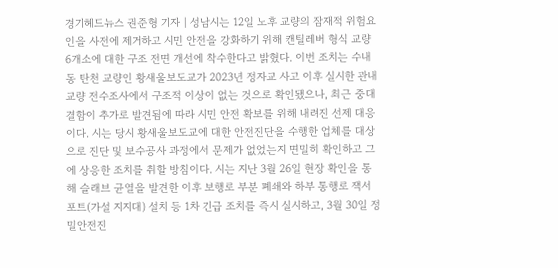경기헤드뉴스 권준형 기자 | 성남시는 12일 노후 교량의 잠재적 위험요인을 사전에 제거하고 시민 안전을 강화하기 위해 캔틸레버 형식 교량 6개소에 대한 구조 전면 개선에 착수한다고 밝혔다. 이번 조치는 수내동 탄천 교량인 황새울보도교가 2023년 정자교 사고 이후 실시한 관내 교량 전수조사에서 구조적 이상이 없는 것으로 확인됐으나, 최근 중대결함이 추가로 발견됨에 따라 시민 안전 확보를 위해 내려진 선제 대응이다. 시는 당시 황새울보도교에 대한 안전진단을 수행한 업체를 대상으로 진단 및 보수공사 과정에서 문제가 없었는지 면밀히 확인하고 그에 상응한 조치를 취할 방침이다. 시는 지난 3월 26일 현장 확인을 통해 슬래브 균열을 발견한 이후 보행로 부분 폐쇄와 하부 통행로 잭서포트(가설 지지대) 설치 등 1차 긴급 조치를 즉시 실시하고, 3월 30일 정밀안전진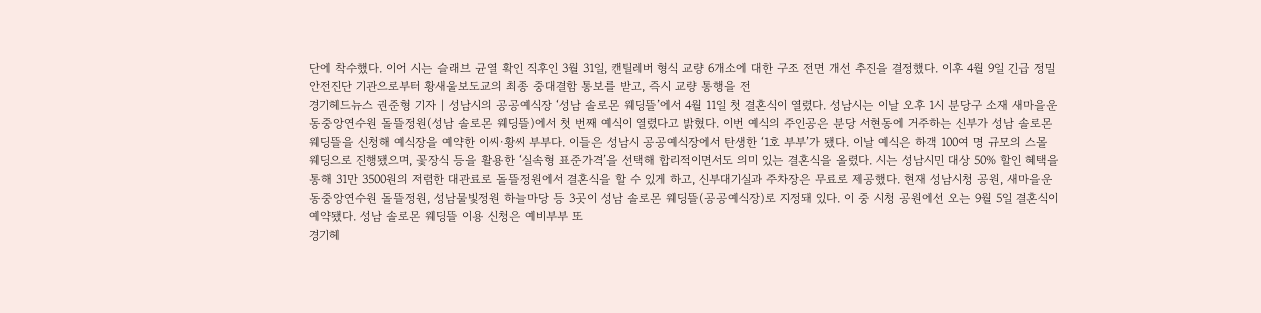단에 착수했다. 이어 시는 슬래브 균열 확인 직후인 3월 31일, 캔틸레버 형식 교량 6개소에 대한 구조 전면 개선 추진을 결정했다. 이후 4월 9일 긴급 정밀안전진단 기관으로부터 황새울보도교의 최종 중대결함 통보를 받고, 즉시 교량 통행을 전
경기헤드뉴스 권준형 기자 | 성남시의 공공예식장 ‘성남 솔로몬 웨딩뜰’에서 4월 11일 첫 결혼식이 열렸다. 성남시는 이날 오후 1시 분당구 소재 새마을운동중앙연수원 돌뜰정원(성남 솔로몬 웨딩뜰)에서 첫 번째 예식이 열렸다고 밝혔다. 이번 예식의 주인공은 분당 서현동에 거주하는 신부가 성남 솔로몬 웨딩뜰을 신청해 예식장을 예약한 이씨·황씨 부부다. 이들은 성남시 공공예식장에서 탄생한 ‘1호 부부’가 됐다. 이날 예식은 하객 100여 명 규모의 스몰 웨딩으로 진행됐으며, 꽃장식 등을 활용한 ‘실속형 표준가격’을 선택해 합리적이면서도 의미 있는 결혼식을 올렸다. 시는 성남시민 대상 50% 할인 혜택을 통해 31만 3500원의 저렴한 대관료로 돌뜰정원에서 결혼식을 할 수 있게 하고, 신부대기실과 주차장은 무료로 제공했다. 현재 성남시청 공원, 새마을운동중앙연수원 돌뜰정원, 성남물빛정원 하늘마당 등 3곳이 성남 솔로몬 웨딩뜰(공공예식장)로 지정돼 있다. 이 중 시청 공원에선 오는 9월 5일 결혼식이 예약됐다. 성남 솔로몬 웨딩뜰 이용 신청은 예비부부 또
경기헤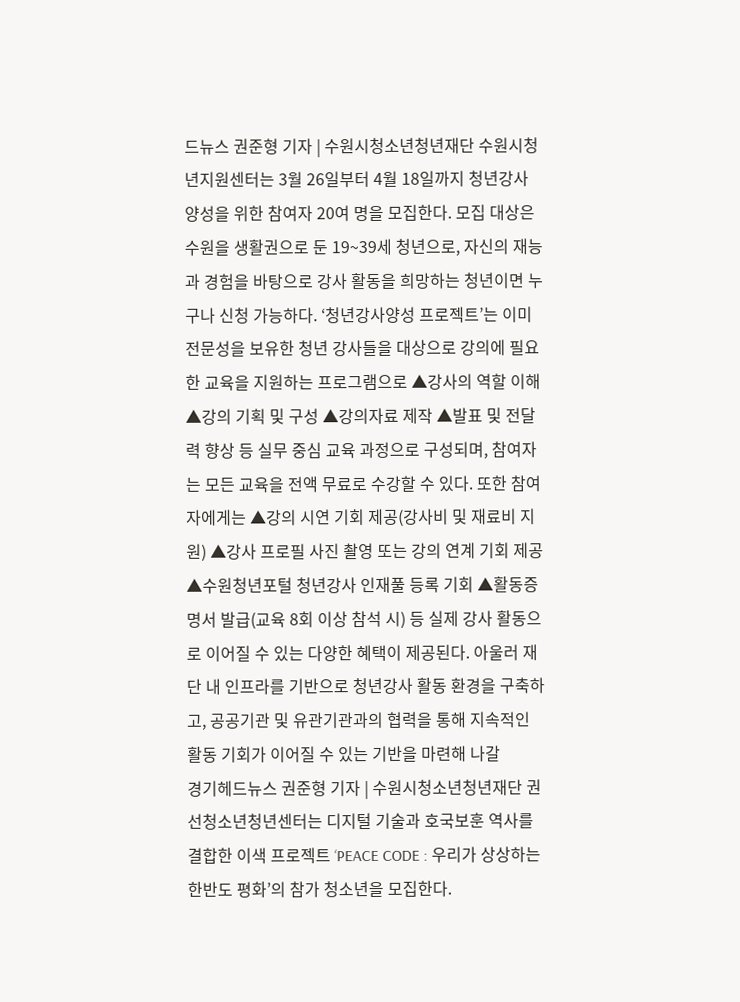드뉴스 권준형 기자 | 수원시청소년청년재단 수원시청년지원센터는 3월 26일부터 4월 18일까지 청년강사 양성을 위한 참여자 20여 명을 모집한다. 모집 대상은 수원을 생활권으로 둔 19~39세 청년으로, 자신의 재능과 경험을 바탕으로 강사 활동을 희망하는 청년이면 누구나 신청 가능하다. ‘청년강사양성 프로젝트’는 이미 전문성을 보유한 청년 강사들을 대상으로 강의에 필요한 교육을 지원하는 프로그램으로 ▲강사의 역할 이해 ▲강의 기획 및 구성 ▲강의자료 제작 ▲발표 및 전달력 향상 등 실무 중심 교육 과정으로 구성되며, 참여자는 모든 교육을 전액 무료로 수강할 수 있다. 또한 참여자에게는 ▲강의 시연 기회 제공(강사비 및 재료비 지원) ▲강사 프로필 사진 촬영 또는 강의 연계 기회 제공 ▲수원청년포털 청년강사 인재풀 등록 기회 ▲활동증명서 발급(교육 8회 이상 참석 시) 등 실제 강사 활동으로 이어질 수 있는 다양한 혜택이 제공된다. 아울러 재단 내 인프라를 기반으로 청년강사 활동 환경을 구축하고, 공공기관 및 유관기관과의 협력을 통해 지속적인 활동 기회가 이어질 수 있는 기반을 마련해 나갈
경기헤드뉴스 권준형 기자 | 수원시청소년청년재단 권선청소년청년센터는 디지털 기술과 호국보훈 역사를 결합한 이색 프로젝트 ‘PEACE CODE : 우리가 상상하는 한반도 평화’의 참가 청소년을 모집한다.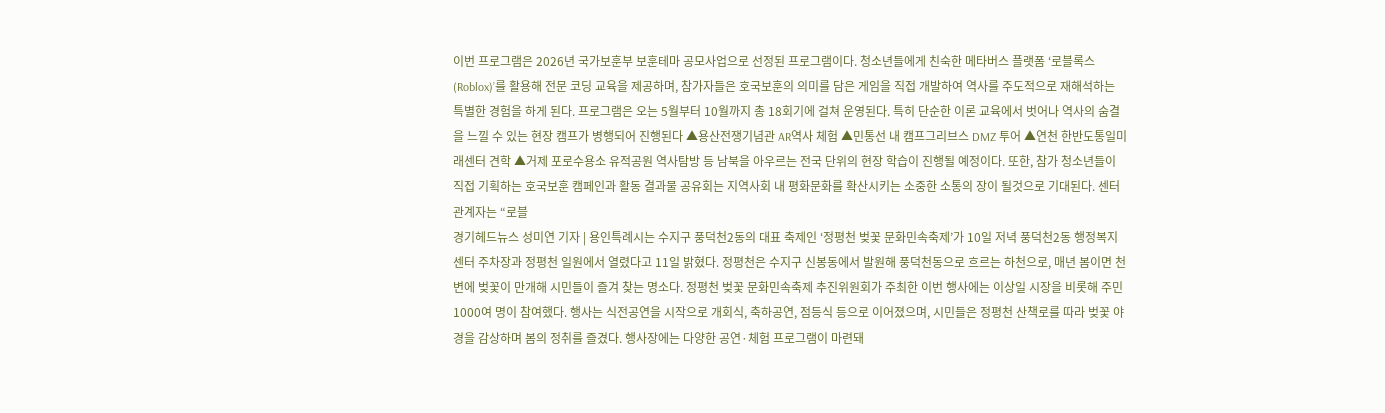이번 프로그램은 2026년 국가보훈부 보훈테마 공모사업으로 선정된 프로그램이다. 청소년들에게 친숙한 메타버스 플랫폼 ‘로블록스(Roblox)’를 활용해 전문 코딩 교육을 제공하며, 참가자들은 호국보훈의 의미를 담은 게임을 직접 개발하여 역사를 주도적으로 재해석하는 특별한 경험을 하게 된다. 프로그램은 오는 5월부터 10월까지 총 18회기에 걸쳐 운영된다. 특히 단순한 이론 교육에서 벗어나 역사의 숨결을 느낄 수 있는 현장 캠프가 병행되어 진행된다 ▲용산전쟁기념관 AR역사 체험 ▲민통선 내 캠프그리브스 DMZ 투어 ▲연천 한반도통일미래센터 견학 ▲거제 포로수용소 유적공원 역사탐방 등 남북을 아우르는 전국 단위의 현장 학습이 진행될 예정이다. 또한, 참가 청소년들이 직접 기획하는 호국보훈 캠페인과 활동 결과물 공유회는 지역사회 내 평화문화를 확산시키는 소중한 소통의 장이 될것으로 기대된다. 센터 관계자는 “로블
경기헤드뉴스 성미연 기자 | 용인특례시는 수지구 풍덕천2동의 대표 축제인 ‘정평천 벚꽃 문화민속축제’가 10일 저녁 풍덕천2동 행정복지센터 주차장과 정평천 일원에서 열렸다고 11일 밝혔다. 정평천은 수지구 신봉동에서 발원해 풍덕천동으로 흐르는 하천으로, 매년 봄이면 천변에 벚꽃이 만개해 시민들이 즐겨 찾는 명소다. 정평천 벚꽃 문화민속축제 추진위원회가 주최한 이번 행사에는 이상일 시장을 비롯해 주민 1000여 명이 참여했다. 행사는 식전공연을 시작으로 개회식, 축하공연, 점등식 등으로 이어졌으며, 시민들은 정평천 산책로를 따라 벚꽃 야경을 감상하며 봄의 정취를 즐겼다. 행사장에는 다양한 공연·체험 프로그램이 마련돼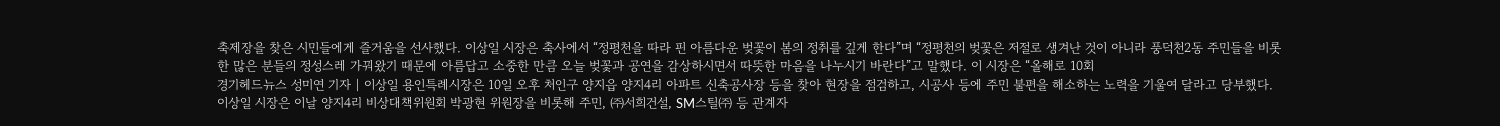축제장을 찾은 시민들에게 즐거움을 선사했다. 이상일 시장은 축사에서 “정평천을 따라 핀 아름다운 벚꽃이 봄의 정취를 깊게 한다”며 “정평천의 벚꽃은 저절로 생겨난 것이 아니라 풍덕천2동 주민들을 비롯한 많은 분들의 정성스레 가꿔왔기 때문에 아름답고 소중한 만큼 오늘 벚꽃과 공연을 감상하시면서 따뜻한 마음을 나누시기 바란다”고 말했다. 이 시장은 “올해로 10회
경기헤드뉴스 성미연 기자 | 이상일 용인특례시장은 10일 오후 처인구 양지읍 양지4리 아파트 신축공사장 등을 찾아 현장을 점검하고, 시공사 등에 주민 불편을 해소하는 노력을 기울여 달라고 당부했다. 이상일 시장은 이날 양지4리 비상대책위원회 박광현 위원장을 비롯해 주민, ㈜서희건설, SM스틸㈜ 등 관계자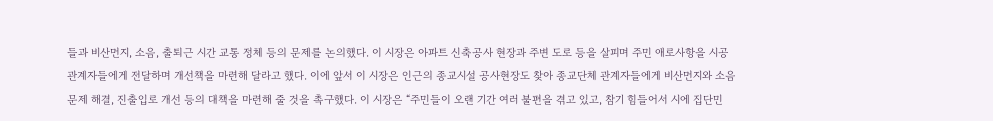들과 비산먼지, 소음, 출퇴근 시간 교통 정체 등의 문제를 논의했다. 이 시장은 아파트 신축공사 현장과 주변 도로 등을 살피며 주민 애로사항을 시공 관계자들에게 전달하며 개선책을 마련해 달라고 했다. 이에 앞서 이 시장은 인근의 종교시설 공사현장도 찾아 종교단체 관계자들에게 비산먼지와 소음 문제 해결, 진출입로 개선 등의 대책을 마련해 줄 것을 촉구했다. 이 시장은 “주민들이 오랜 기간 여러 불편을 겪고 있고, 참기 힘들어서 시에 집단민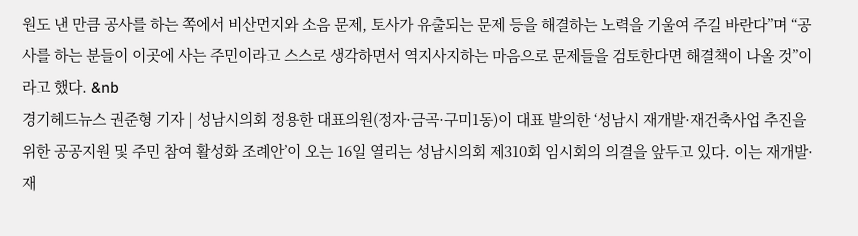원도 낸 만큼 공사를 하는 쪽에서 비산먼지와 소음 문제, 토사가 유출되는 문제 등을 해결하는 노력을 기울여 주길 바란다”며 “공사를 하는 분들이 이곳에 사는 주민이라고 스스로 생각하면서 역지사지하는 마음으로 문제들을 검토한다면 해결책이 나올 것”이라고 했다. &nb
경기헤드뉴스 권준형 기자 | 성남시의회 정용한 대표의원(정자·금곡·구미1동)이 대표 발의한 ‘성남시 재개발·재건축사업 추진을 위한 공공지원 및 주민 참여 활성화 조례안’이 오는 16일 열리는 성남시의회 제310회 임시회의 의결을 앞두고 있다. 이는 재개발·재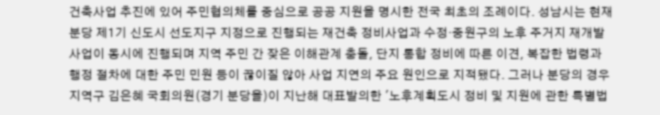건축사업 추진에 있어 주민협의체를 중심으로 공공 지원을 명시한 전국 최초의 조례이다. 성남시는 현재 분당 제1기 신도시 선도지구 지정으로 진행되는 재건축 정비사업과 수정·중원구의 노후 주거지 재개발 사업이 동시에 진행되며 지역 주민 간 잦은 이해관계 충돌, 단지 통합 정비에 따른 이견, 복잡한 법령과 행정 절차에 대한 주민 민원 등이 끊이질 않아 사업 지연의 주요 원인으로 지적됐다. 그러나 분당의 경우 지역구 김은혜 국회의원(경기 분당을)이 지난해 대표발의한 '노후계획도시 정비 및 지원에 관한 특별법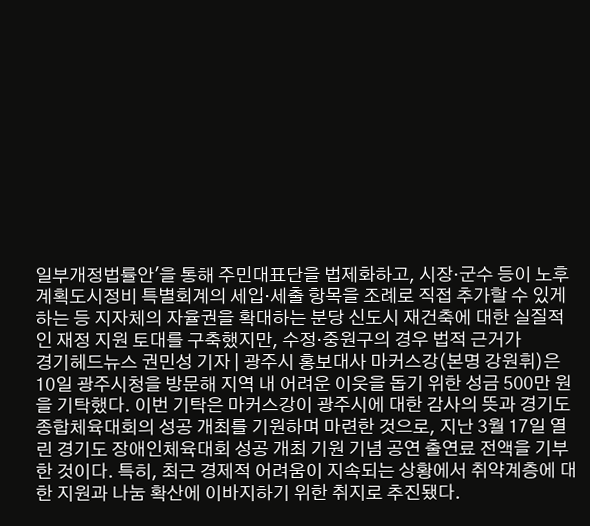일부개정법률안'을 통해 주민대표단을 법제화하고, 시장·군수 등이 노후계획도시정비 특별회계의 세입·세출 항목을 조례로 직접 추가할 수 있게하는 등 지자체의 자율권을 확대하는 분당 신도시 재건축에 대한 실질적인 재정 지원 토대를 구축했지만, 수정·중원구의 경우 법적 근거가
경기헤드뉴스 권민성 기자 | 광주시 홍보대사 마커스강(본명 강원휘)은 10일 광주시청을 방문해 지역 내 어려운 이웃을 돕기 위한 성금 500만 원을 기탁했다. 이번 기탁은 마커스강이 광주시에 대한 감사의 뜻과 경기도종합체육대회의 성공 개최를 기원하며 마련한 것으로, 지난 3월 17일 열린 경기도 장애인체육대회 성공 개최 기원 기념 공연 출연료 전액을 기부한 것이다. 특히, 최근 경제적 어려움이 지속되는 상황에서 취약계층에 대한 지원과 나눔 확산에 이바지하기 위한 취지로 추진됐다.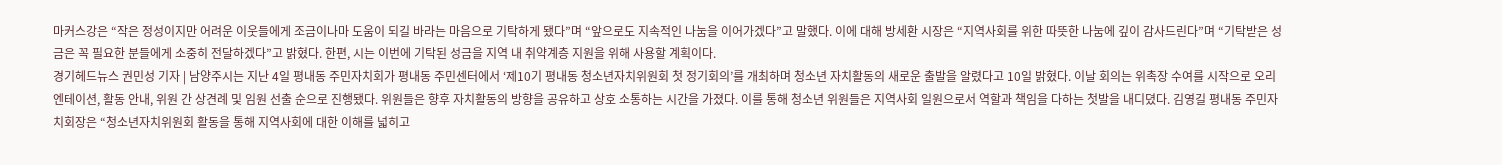마커스강은 “작은 정성이지만 어려운 이웃들에게 조금이나마 도움이 되길 바라는 마음으로 기탁하게 됐다”며 “앞으로도 지속적인 나눔을 이어가겠다”고 말했다. 이에 대해 방세환 시장은 “지역사회를 위한 따뜻한 나눔에 깊이 감사드린다”며 “기탁받은 성금은 꼭 필요한 분들에게 소중히 전달하겠다”고 밝혔다. 한편, 시는 이번에 기탁된 성금을 지역 내 취약계층 지원을 위해 사용할 계획이다.
경기헤드뉴스 권민성 기자 | 남양주시는 지난 4일 평내동 주민자치회가 평내동 주민센터에서 ‘제10기 평내동 청소년자치위원회 첫 정기회의’를 개최하며 청소년 자치활동의 새로운 출발을 알렸다고 10일 밝혔다. 이날 회의는 위촉장 수여를 시작으로 오리엔테이션, 활동 안내, 위원 간 상견례 및 임원 선출 순으로 진행됐다. 위원들은 향후 자치활동의 방향을 공유하고 상호 소통하는 시간을 가졌다. 이를 통해 청소년 위원들은 지역사회 일원으로서 역할과 책임을 다하는 첫발을 내디뎠다. 김영길 평내동 주민자치회장은 “청소년자치위원회 활동을 통해 지역사회에 대한 이해를 넓히고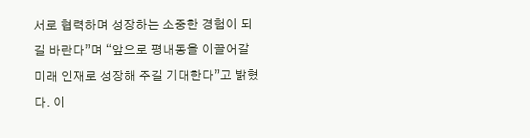서로 협력하며 성장하는 소중한 경험이 되길 바란다”며 “앞으로 평내동을 이끌어갈 미래 인재로 성장해 주길 기대한다”고 밝혔다. 이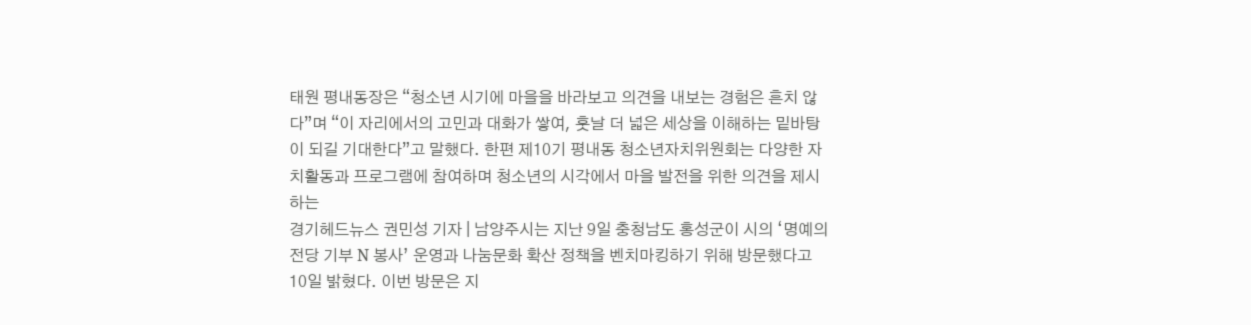태원 평내동장은 “청소년 시기에 마을을 바라보고 의견을 내보는 경험은 흔치 않다”며 “이 자리에서의 고민과 대화가 쌓여, 훗날 더 넓은 세상을 이해하는 밑바탕이 되길 기대한다”고 말했다. 한편 제10기 평내동 청소년자치위원회는 다양한 자치활동과 프로그램에 참여하며 청소년의 시각에서 마을 발전을 위한 의견을 제시하는
경기헤드뉴스 권민성 기자 | 남양주시는 지난 9일 충청남도 홍성군이 시의 ‘명예의 전당 기부 N 봉사’ 운영과 나눔문화 확산 정책을 벤치마킹하기 위해 방문했다고 10일 밝혔다. 이번 방문은 지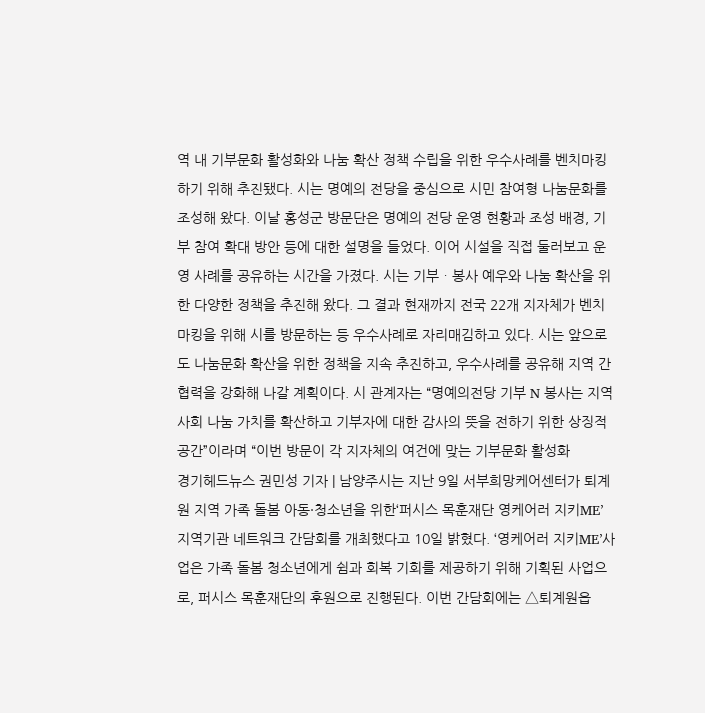역 내 기부문화 활성화와 나눔 확산 정책 수립을 위한 우수사례를 벤치마킹하기 위해 추진됐다. 시는 명예의 전당을 중심으로 시민 참여형 나눔문화를 조성해 왔다. 이날 홍성군 방문단은 명예의 전당 운영 현황과 조성 배경, 기부 참여 확대 방안 등에 대한 설명을 들었다. 이어 시설을 직접 둘러보고 운영 사례를 공유하는 시간을 가졌다. 시는 기부ㆍ봉사 예우와 나눔 확산을 위한 다양한 정책을 추진해 왔다. 그 결과 현재까지 전국 22개 지자체가 벤치마킹을 위해 시를 방문하는 등 우수사례로 자리매김하고 있다. 시는 앞으로도 나눔문화 확산을 위한 정책을 지속 추진하고, 우수사례를 공유해 지역 간 협력을 강화해 나갈 계획이다. 시 관계자는 “명예의전당 기부 N 봉사는 지역사회 나눔 가치를 확산하고 기부자에 대한 감사의 뜻을 전하기 위한 상징적 공간”이라며 “이번 방문이 각 지자체의 여건에 맞는 기부문화 활성화
경기헤드뉴스 권민성 기자 | 남양주시는 지난 9일 서부희망케어센터가 퇴계원 지역 가족 돌봄 아동·청소년을 위한‘퍼시스 목훈재단 영케어러 지키ME’지역기관 네트워크 간담회를 개최했다고 10일 밝혔다. ‘영케어러 지키ME’사업은 가족 돌봄 청소년에게 쉼과 회복 기회를 제공하기 위해 기획된 사업으로, 퍼시스 목훈재단의 후원으로 진행된다. 이번 간담회에는 △퇴계원읍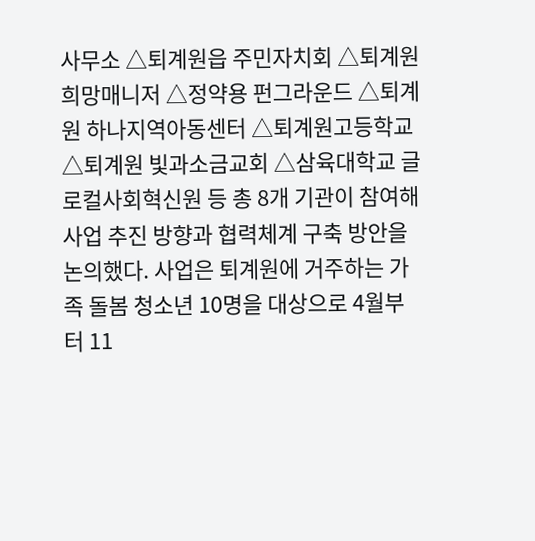사무소 △퇴계원읍 주민자치회 △퇴계원 희망매니저 △정약용 펀그라운드 △퇴계원 하나지역아동센터 △퇴계원고등학교 △퇴계원 빛과소금교회 △삼육대학교 글로컬사회혁신원 등 총 8개 기관이 참여해 사업 추진 방향과 협력체계 구축 방안을 논의했다. 사업은 퇴계원에 거주하는 가족 돌봄 청소년 10명을 대상으로 4월부터 11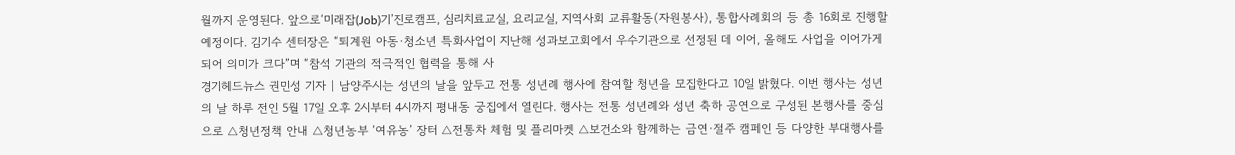월까지 운영된다. 앞으로‘미래잡(Job)기’진로캠프, 심리치료교실, 요리교실, 지역사회 교류활동(자원봉사), 통합사례회의 등 총 16회로 진행할 예정이다. 김기수 센터장은 “퇴계원 아동·청소년 특화사업이 지난해 성과보고회에서 우수기관으로 선정된 데 이어, 올해도 사업을 이어가게 되어 의미가 크다”며 “참석 기관의 적극적인 협력을 통해 사
경기헤드뉴스 권민성 기자 | 남양주시는 성년의 날을 앞두고 전통 성년례 행사에 참여할 청년을 모집한다고 10일 밝혔다. 이번 행사는 성년의 날 하루 전인 5월 17일 오후 2시부터 4시까지 평내동 궁집에서 열린다. 행사는 전통 성년례와 성년 축하 공연으로 구성된 본행사를 중심으로 △청년정책 안내 △청년농부 ‘여유농’ 장터 △전통차 체험 및 플리마켓 △보건소와 함께하는 금연·절주 캠페인 등 다양한 부대행사를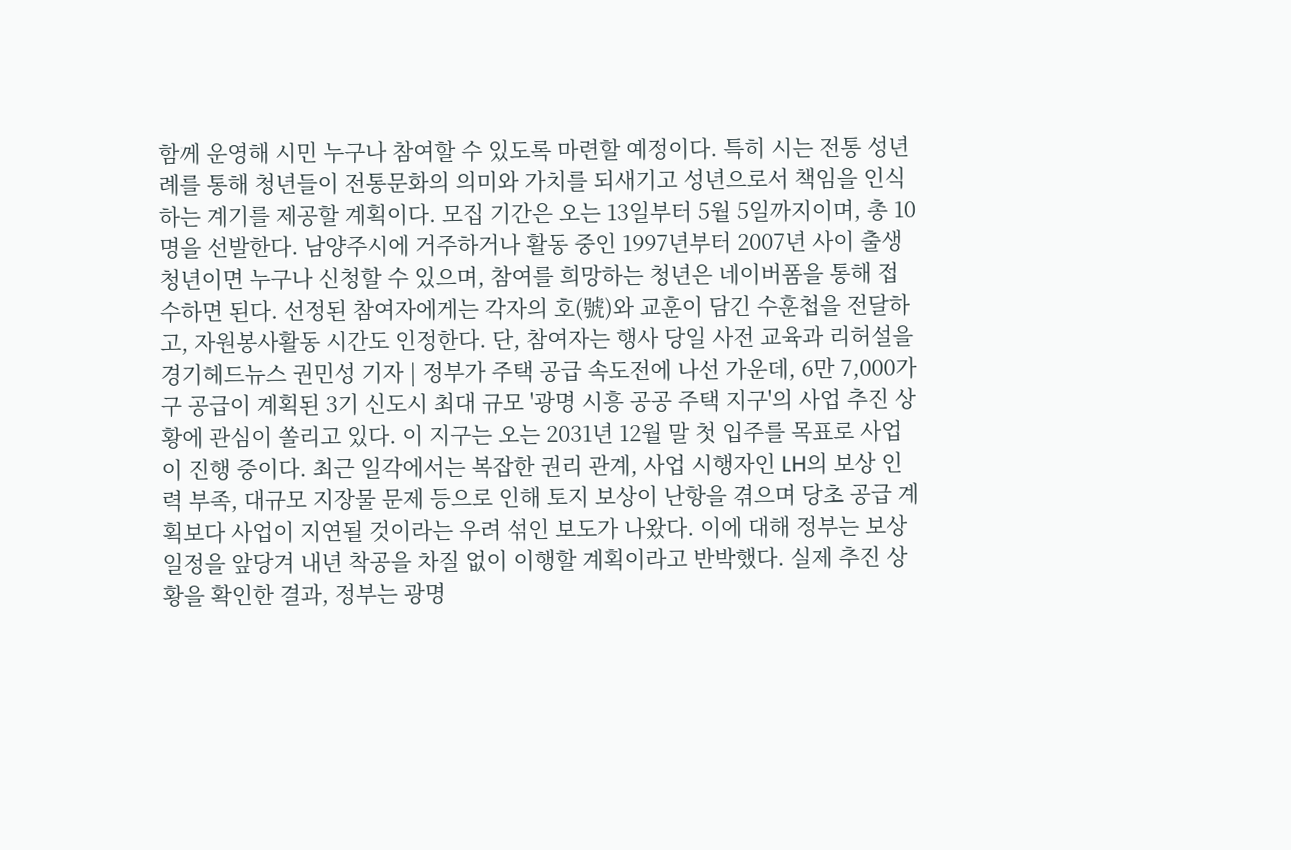함께 운영해 시민 누구나 참여할 수 있도록 마련할 예정이다. 특히 시는 전통 성년례를 통해 청년들이 전통문화의 의미와 가치를 되새기고 성년으로서 책임을 인식하는 계기를 제공할 계획이다. 모집 기간은 오는 13일부터 5월 5일까지이며, 총 10명을 선발한다. 남양주시에 거주하거나 활동 중인 1997년부터 2007년 사이 출생 청년이면 누구나 신청할 수 있으며, 참여를 희망하는 청년은 네이버폼을 통해 접수하면 된다. 선정된 참여자에게는 각자의 호(號)와 교훈이 담긴 수훈첩을 전달하고, 자원봉사활동 시간도 인정한다. 단, 참여자는 행사 당일 사전 교육과 리허설을
경기헤드뉴스 권민성 기자 | 정부가 주택 공급 속도전에 나선 가운데, 6만 7,000가구 공급이 계획된 3기 신도시 최대 규모 '광명 시흥 공공 주택 지구'의 사업 추진 상황에 관심이 쏠리고 있다. 이 지구는 오는 2031년 12월 말 첫 입주를 목표로 사업이 진행 중이다. 최근 일각에서는 복잡한 권리 관계, 사업 시행자인 LH의 보상 인력 부족, 대규모 지장물 문제 등으로 인해 토지 보상이 난항을 겪으며 당초 공급 계획보다 사업이 지연될 것이라는 우려 섞인 보도가 나왔다. 이에 대해 정부는 보상 일정을 앞당겨 내년 착공을 차질 없이 이행할 계획이라고 반박했다. 실제 추진 상황을 확인한 결과, 정부는 광명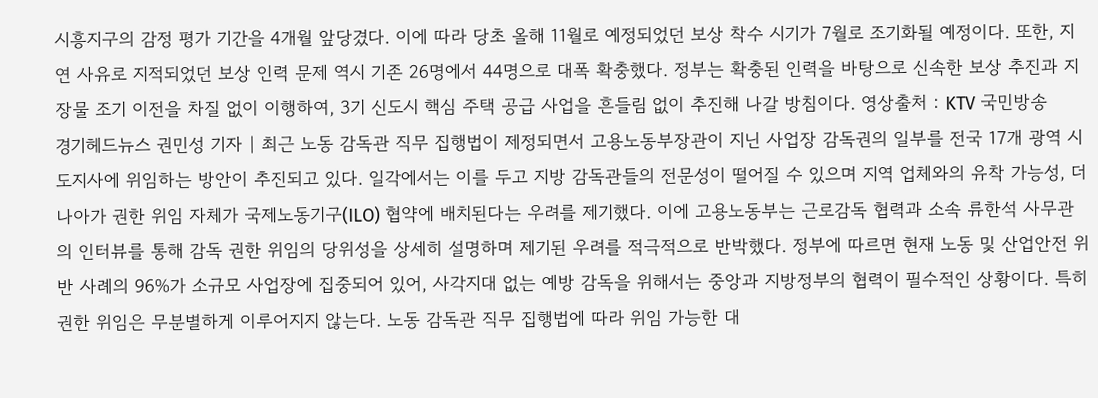시흥지구의 감정 평가 기간을 4개월 앞당겼다. 이에 따라 당초 올해 11월로 예정되었던 보상 착수 시기가 7월로 조기화될 예정이다. 또한, 지연 사유로 지적되었던 보상 인력 문제 역시 기존 26명에서 44명으로 대폭 확충했다. 정부는 확충된 인력을 바탕으로 신속한 보상 추진과 지장물 조기 이전을 차질 없이 이행하여, 3기 신도시 핵심 주택 공급 사업을 흔들림 없이 추진해 나갈 방침이다. 영상출처 : KTV 국민방송
경기헤드뉴스 권민성 기자 | 최근 노동 감독관 직무 집행법이 제정되면서 고용노동부장관이 지닌 사업장 감독권의 일부를 전국 17개 광역 시도지사에 위임하는 방안이 추진되고 있다. 일각에서는 이를 두고 지방 감독관들의 전문성이 떨어질 수 있으며 지역 업체와의 유착 가능성, 더 나아가 권한 위임 자체가 국제노동기구(ILO) 협약에 배치된다는 우려를 제기했다. 이에 고용노동부는 근로감독 협력과 소속 류한석 사무관의 인터뷰를 통해 감독 권한 위임의 당위성을 상세히 설명하며 제기된 우려를 적극적으로 반박했다. 정부에 따르면 현재 노동 및 산업안전 위반 사례의 96%가 소규모 사업장에 집중되어 있어, 사각지대 없는 예방 감독을 위해서는 중앙과 지방정부의 협력이 필수적인 상황이다. 특히 권한 위임은 무분별하게 이루어지지 않는다. 노동 감독관 직무 집행법에 따라 위임 가능한 대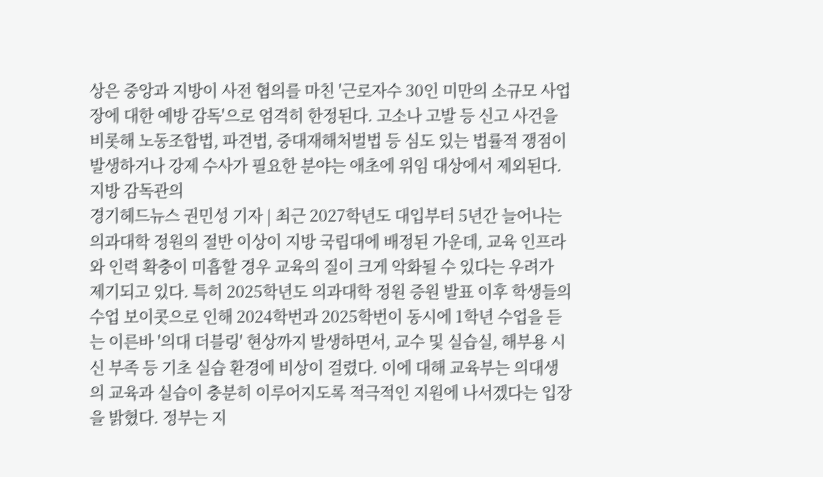상은 중앙과 지방이 사전 협의를 마친 '근로자수 30인 미만의 소규모 사업장에 대한 예방 감독'으로 엄격히 한정된다. 고소나 고발 등 신고 사건을 비롯해 노동조합법, 파견법, 중대재해처벌법 등 심도 있는 법률적 쟁점이 발생하거나 강제 수사가 필요한 분야는 애초에 위임 대상에서 제외된다. 지방 감독관의
경기헤드뉴스 권민성 기자 | 최근 2027학년도 대입부터 5년간 늘어나는 의과대학 정원의 절반 이상이 지방 국립대에 배정된 가운데, 교육 인프라와 인력 확충이 미흡할 경우 교육의 질이 크게 악화될 수 있다는 우려가 제기되고 있다. 특히 2025학년도 의과대학 정원 증원 발표 이후 학생들의 수업 보이콧으로 인해 2024학번과 2025학번이 동시에 1학년 수업을 듣는 이른바 '의대 더블링' 현상까지 발생하면서, 교수 및 실습실, 해부용 시신 부족 등 기초 실습 환경에 비상이 걸렸다. 이에 대해 교육부는 의대생의 교육과 실습이 충분히 이루어지도록 적극적인 지원에 나서겠다는 입장을 밝혔다. 정부는 지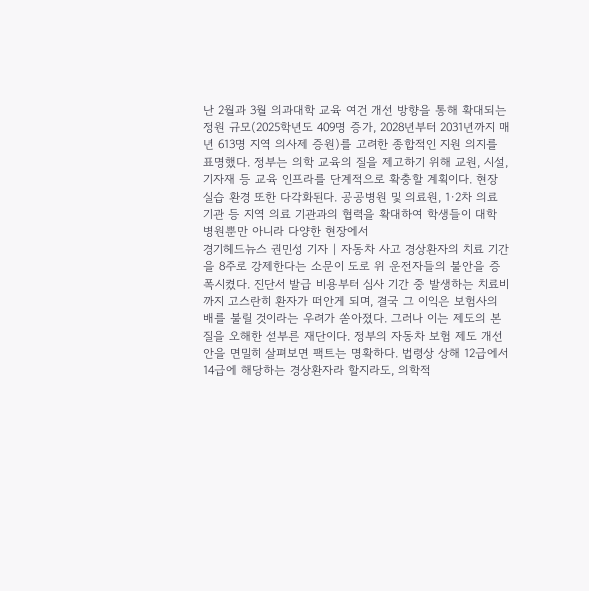난 2월과 3월 의과대학 교육 여건 개선 방향을 통해 확대되는 정원 규모(2025학년도 409명 증가, 2028년부터 2031년까지 매년 613명 지역 의사제 증원)를 고려한 종합적인 지원 의지를 표명했다. 정부는 의학 교육의 질을 제고하기 위해 교원, 시설, 기자재 등 교육 인프라를 단계적으로 확충할 계획이다. 현장 실습 환경 또한 다각화된다. 공공병원 및 의료원, 1·2차 의료 기관 등 지역 의료 기관과의 협력을 확대하여 학생들이 대학 병원뿐만 아니라 다양한 현장에서
경기헤드뉴스 권민성 기자 | 자동차 사고 경상환자의 치료 기간을 8주로 강제한다는 소문이 도로 위 운전자들의 불안을 증폭시켰다. 진단서 발급 비용부터 심사 기간 중 발생하는 치료비까지 고스란히 환자가 떠안게 되며, 결국 그 이익은 보험사의 배를 불릴 것이라는 우려가 쏟아졌다. 그러나 이는 제도의 본질을 오해한 섣부른 재단이다. 정부의 자동차 보험 제도 개선안을 면밀히 살펴보면 팩트는 명확하다. 법령상 상해 12급에서 14급에 해당하는 경상환자라 할지라도, 의학적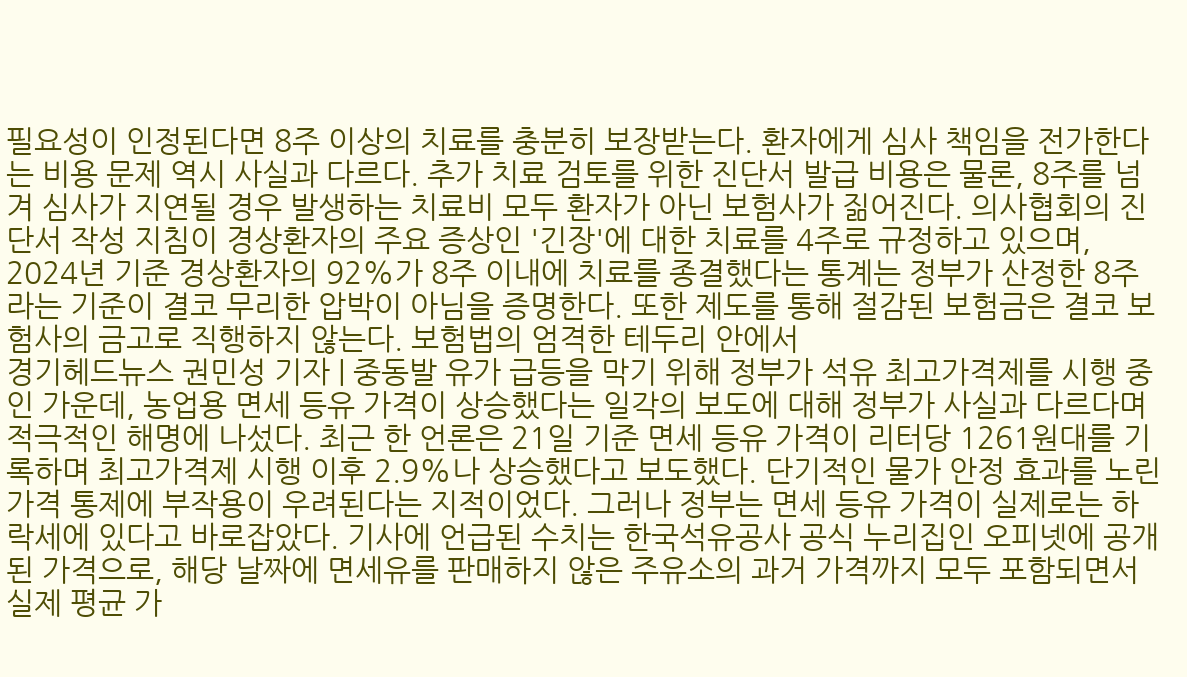필요성이 인정된다면 8주 이상의 치료를 충분히 보장받는다. 환자에게 심사 책임을 전가한다는 비용 문제 역시 사실과 다르다. 추가 치료 검토를 위한 진단서 발급 비용은 물론, 8주를 넘겨 심사가 지연될 경우 발생하는 치료비 모두 환자가 아닌 보험사가 짊어진다. 의사협회의 진단서 작성 지침이 경상환자의 주요 증상인 '긴장'에 대한 치료를 4주로 규정하고 있으며, 2024년 기준 경상환자의 92%가 8주 이내에 치료를 종결했다는 통계는 정부가 산정한 8주라는 기준이 결코 무리한 압박이 아님을 증명한다. 또한 제도를 통해 절감된 보험금은 결코 보험사의 금고로 직행하지 않는다. 보험법의 엄격한 테두리 안에서
경기헤드뉴스 권민성 기자 | 중동발 유가 급등을 막기 위해 정부가 석유 최고가격제를 시행 중인 가운데, 농업용 면세 등유 가격이 상승했다는 일각의 보도에 대해 정부가 사실과 다르다며 적극적인 해명에 나섰다. 최근 한 언론은 21일 기준 면세 등유 가격이 리터당 1261원대를 기록하며 최고가격제 시행 이후 2.9%나 상승했다고 보도했다. 단기적인 물가 안정 효과를 노린 가격 통제에 부작용이 우려된다는 지적이었다. 그러나 정부는 면세 등유 가격이 실제로는 하락세에 있다고 바로잡았다. 기사에 언급된 수치는 한국석유공사 공식 누리집인 오피넷에 공개된 가격으로, 해당 날짜에 면세유를 판매하지 않은 주유소의 과거 가격까지 모두 포함되면서 실제 평균 가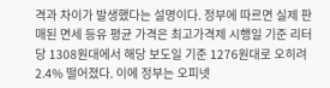격과 차이가 발생했다는 설명이다. 정부에 따르면 실제 판매된 면세 등유 평균 가격은 최고가격제 시행일 기준 리터당 1308원대에서 해당 보도일 기준 1276원대로 오히려 2.4% 떨어졌다. 이에 정부는 오피넷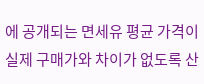에 공개되는 면세유 평균 가격이 실제 구매가와 차이가 없도록 산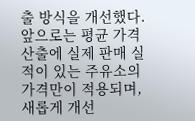출 방식을 개선했다. 앞으로는 평균 가격 산출에 실제 판매 실적이 있는 주유소의 가격만이 적용되며, 새롭게 개선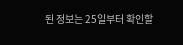된 정보는 25일부터 확인할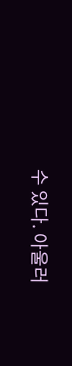수 있다. 아울러